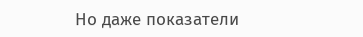Но даже показатели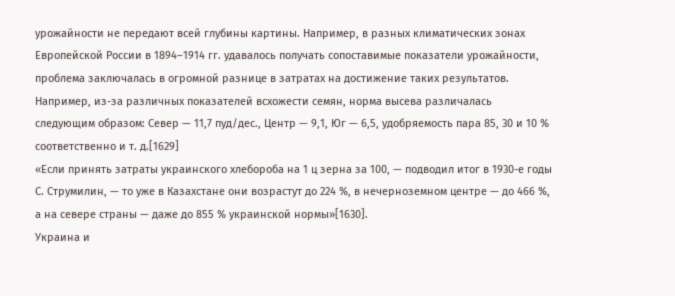урожайности не передают всей глубины картины. Например, в разных климатических зонах Европейской России в 1894–1914 гг. удавалось получать сопоставимые показатели урожайности, проблема заключалась в огромной разнице в затратах на достижение таких результатов. Например, из-за различных показателей всхожести семян, норма высева различалась следующим образом: Север — 11,7 пуд/дес., Центр — 9,1, Юг — 6,5, удобряемость пара 85, 30 и 10 % соответственно и т. д.[1629]
«Если принять затраты украинского хлебороба на 1 ц зерна за 100, — подводил итог в 1930-е годы С. Струмилин, — то уже в Казахстане они возрастут до 224 %, в нечерноземном центре — до 466 %, а на севере страны — даже до 855 % украинской нормы»[1630].
Украина и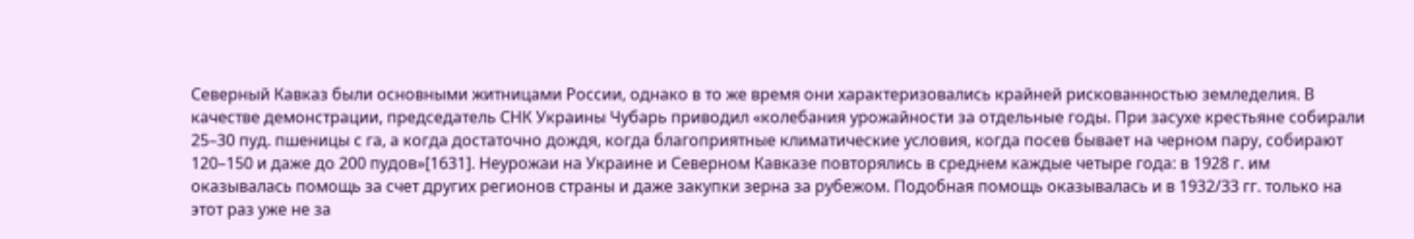Северный Кавказ были основными житницами России, однако в то же время они характеризовались крайней рискованностью земледелия. В качестве демонстрации, председатель СНК Украины Чубарь приводил «колебания урожайности за отдельные годы. При засухе крестьяне собирали 25–30 пуд. пшеницы с га, а когда достаточно дождя, когда благоприятные климатические условия, когда посев бывает на черном пару, собирают 120–150 и даже до 200 пудов»[1631]. Неурожаи на Украине и Северном Кавказе повторялись в среднем каждые четыре года: в 1928 г. им оказывалась помощь за счет других регионов страны и даже закупки зерна за рубежом. Подобная помощь оказывалась и в 1932/33 гг. только на этот раз уже не за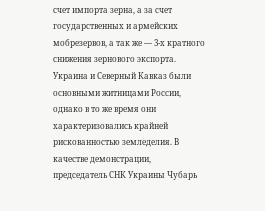счет импорта зерна, а за счет государственных и армейских мобрезервов, а так же — 3-х кратного снижения зернового экспорта.
Украина и Северный Кавказ были основными житницами России, однако в то же время они характеризовались крайней рискованностью земледелия. В качестве демонстрации, председатель СНК Украины Чубарь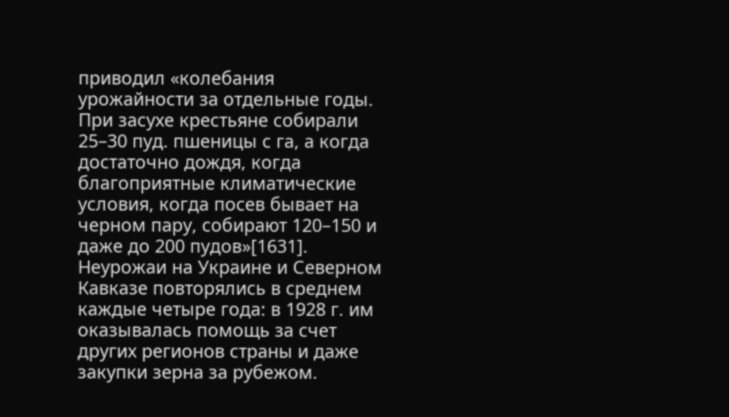приводил «колебания урожайности за отдельные годы. При засухе крестьяне собирали 25–30 пуд. пшеницы с га, а когда достаточно дождя, когда благоприятные климатические условия, когда посев бывает на черном пару, собирают 120–150 и даже до 200 пудов»[1631].
Неурожаи на Украине и Северном Кавказе повторялись в среднем каждые четыре года: в 1928 г. им оказывалась помощь за счет других регионов страны и даже закупки зерна за рубежом.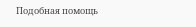Подобная помощь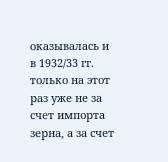оказывалась и в 1932/33 гг. только на этот раз уже не за счет импорта зерна, а за счет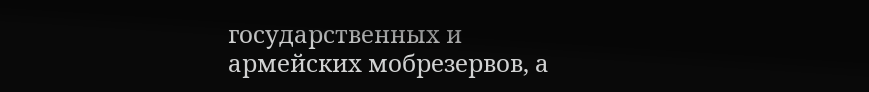государственных и армейских мобрезервов, а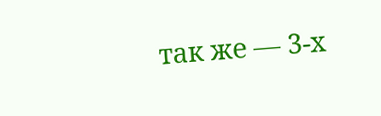так же — 3-х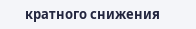кратного снижения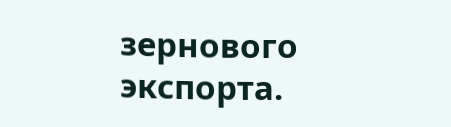зернового экспорта.